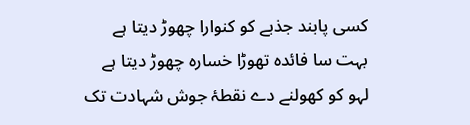کسی پابند جذبے کو کنوارا چھوڑ دیتا ہے
بہت سا فائدہ تھوڑا خسارہ چھوڑ دیتا ہے
لہو کو کھولنے دے نقطۂ جوش شہادت تک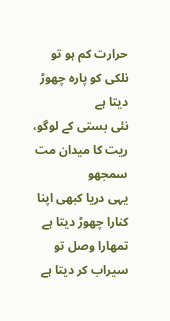حرارت کم ہو تو نلکی کو پارہ چھوڑ دیتا ہے
نئی بستی کے لوگو، ریت کا میدان مت سمجھو
یہی دریا کبھی اپنا کنارا چھوڑ دیتا ہے
تمھارا وصل تو سیراب کر دیتا ہے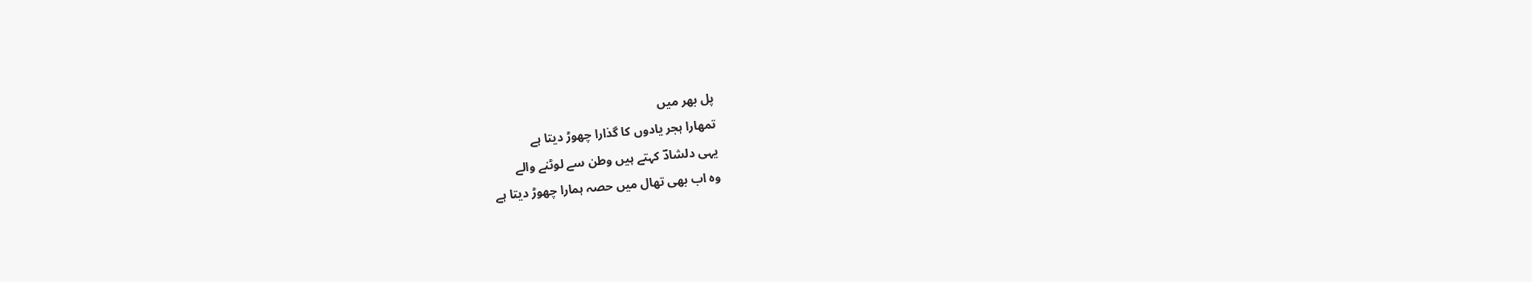پل بھر میں
تمھارا ہجر یادوں کا گذارا چھوڑ دیتا ہے
یہی دلشادؔ کہتے ہیں وطن سے لوٹنے والے
وہ اب بھی تھال میں حصہ ہمارا چھوڑ دیتا ہے